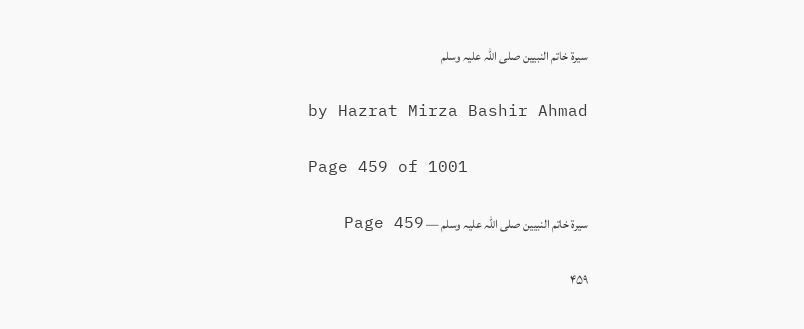سیرۃ خاتم النبیین صلی اللہ علیہ وسلم

by Hazrat Mirza Bashir Ahmad

Page 459 of 1001

سیرۃ خاتم النبیین صلی اللہ علیہ وسلم — Page 459

۴۵۹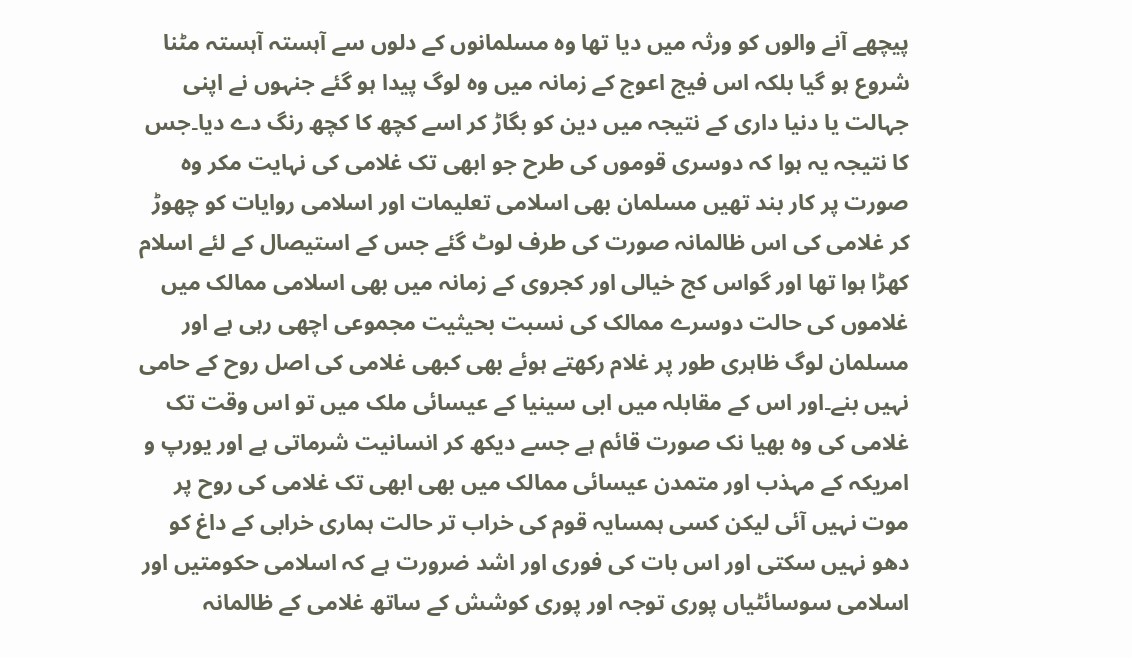پیچھے آنے والوں کو ورثہ میں دیا تھا وہ مسلمانوں کے دلوں سے آہستہ آہستہ مٹنا شروع ہو گیا بلکہ اس فیج اعوج کے زمانہ میں وہ لوگ پیدا ہو گئے جنہوں نے اپنی جہالت یا دنیا داری کے نتیجہ میں دین کو بگاڑ کر اسے کچھ کا کچھ رنگ دے دیا۔جس کا نتیجہ یہ ہوا کہ دوسری قوموں کی طرح جو ابھی تک غلامی کی نہایت مکر وہ صورت پر کار بند تھیں مسلمان بھی اسلامی تعلیمات اور اسلامی روایات کو چھوڑ کر غلامی کی اس ظالمانہ صورت کی طرف لوٹ گئے جس کے استیصال کے لئے اسلام کھڑا ہوا تھا اور گواس کج خیالی اور کجروی کے زمانہ میں بھی اسلامی ممالک میں غلاموں کی حالت دوسرے ممالک کی نسبت بحیثیت مجموعی اچھی رہی ہے اور مسلمان لوگ ظاہری طور پر غلام رکھتے ہوئے بھی کبھی غلامی کی اصل روح کے حامی نہیں بنے۔اور اس کے مقابلہ میں ابی سینیا کے عیسائی ملک میں تو اس وقت تک غلامی کی وہ بھیا نک صورت قائم ہے جسے دیکھ کر انسانیت شرماتی ہے اور یورپ و امریکہ کے مہذب اور متمدن عیسائی ممالک میں بھی ابھی تک غلامی کی روح پر موت نہیں آئی لیکن کسی ہمسایہ قوم کی خراب تر حالت ہماری خرابی کے داغ کو دھو نہیں سکتی اور اس بات کی فوری اور اشد ضرورت ہے کہ اسلامی حکومتیں اور اسلامی سوسائٹیاں پوری توجہ اور پوری کوشش کے ساتھ غلامی کے ظالمانہ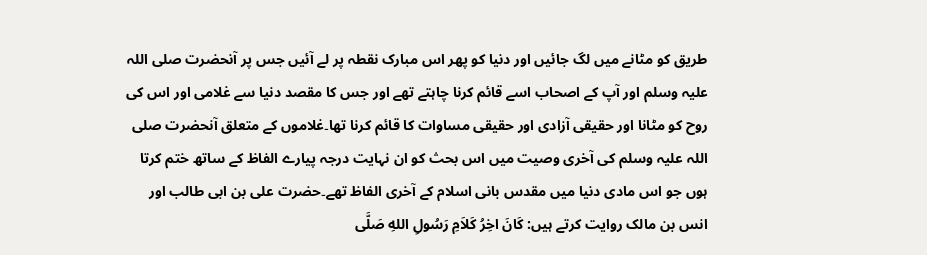طریق کو مٹانے میں لگ جائیں اور دنیا کو پھر اس مبارک نقطہ پر لے آئیں جس پر آنحضرت صلی اللہ علیہ وسلم اور آپ کے اصحاب اسے قائم کرنا چاہتے تھے اور جس کا مقصد دنیا سے غلامی اور اس کی روح کو مٹانا اور حقیقی آزادی اور حقیقی مساوات کا قائم کرنا تھا۔غلاموں کے متعلق آنحضرت صلی اللہ علیہ وسلم کی آخری وصیت میں اس بحث کو ان نہایت درجہ پیارے الفاظ کے ساتھ ختم کرتا ہوں جو اس مادی دنیا میں مقدس بانی اسلام کے آخری الفاظ تھے۔حضرت علی بن ابی طالب اور انس بن مالک روایت کرتے ہیں: كَانَ اخِرُ كَلاَمِ رَسُولِ اللهِ صَلَّى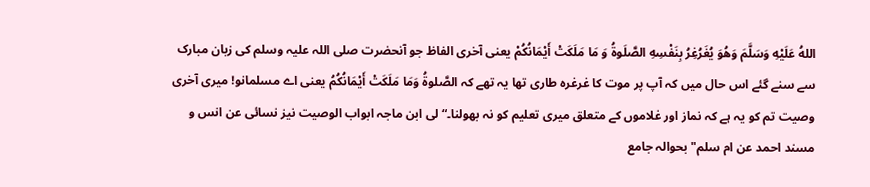اللهُ عَلَيْهِ وَسَلَّمَ وَهُوَ يُغَرُغِرُ بِنَفْسِهِ الصَّلَوةُ وَ مَا مَلَكَتْ أَيْمَانُكُمْ یعنی آخری الفاظ جو آنحضرت صلی اللہ علیہ وسلم کی زبان مبارک سے سنے گئے اس حال میں کہ آپ پر موت کا غرغرہ طاری تھا یہ تھے کہ الصَّلوةُ وَمَا مَلَكَتْ أَيْمَانُكُمُ یعنی اے مسلمانو! میری آخری وصیت تم کو یہ ہے کہ نماز اور غلاموں کے متعلق میری تعلیم کو نہ بھولنا۔“ لی ابن ماجہ ابواب الوصیت نیز نسائی عن انس و مسند احمد عن ام سلم" بحوالہ جامع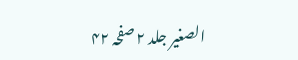الصغیر جلد ۲ صفحہ ۴۲